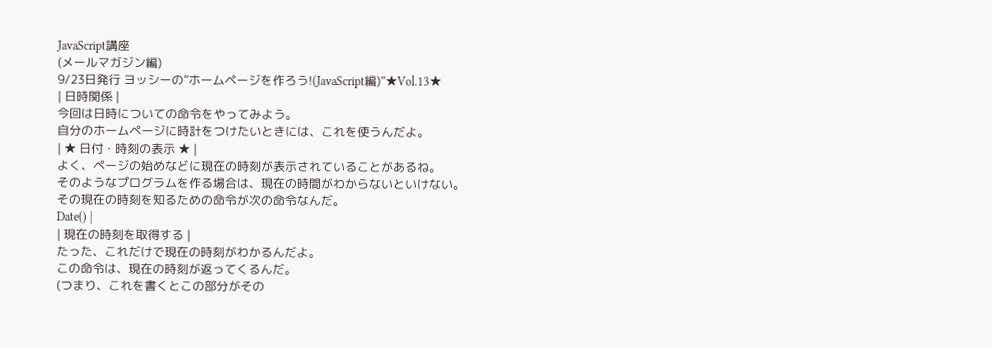JavaScript講座
(メールマガジン編)
9/23日発行 ヨッシーの”ホームページを作ろう!(JavaScript編)”★Vol.13★
| 日時関係 |
今回は日時についての命令をやってみよう。
自分のホームページに時計をつけたいときには、これを使うんだよ。
| ★ 日付・時刻の表示 ★ |
よく、ページの始めなどに現在の時刻が表示されていることがあるね。
そのようなプログラムを作る場合は、現在の時間がわからないといけない。
その現在の時刻を知るための命令が次の命令なんだ。
Date() |
| 現在の時刻を取得する |
たった、これだけで現在の時刻がわかるんだよ。
この命令は、現在の時刻が返ってくるんだ。
(つまり、これを書くとこの部分がその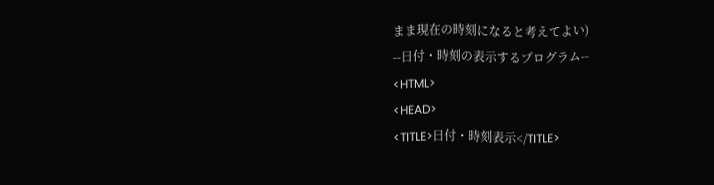まま現在の時刻になると考えてよい)
--日付・時刻の表示するプログラム--
<HTML>
<HEAD>
<TITLE>日付・時刻表示</TITLE>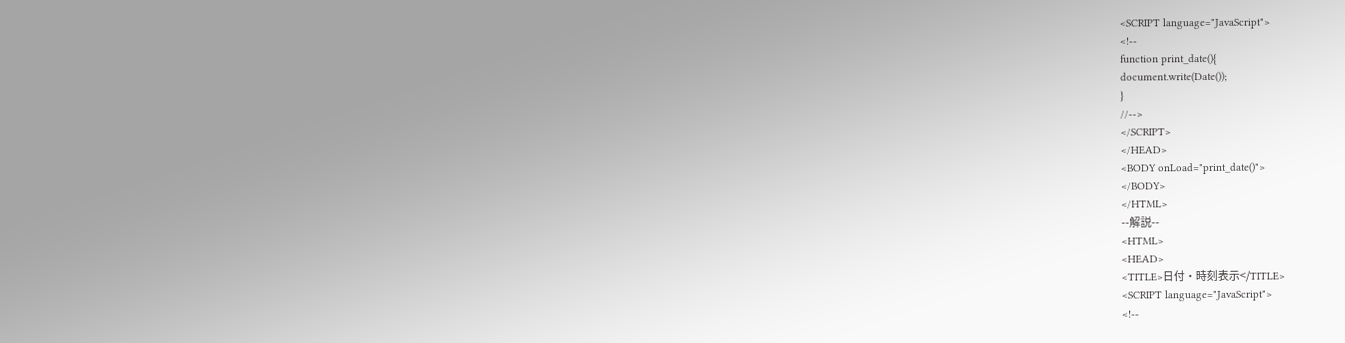<SCRIPT language="JavaScript">
<!--
function print_date(){
document.write(Date());
}
//-->
</SCRIPT>
</HEAD>
<BODY onLoad="print_date()">
</BODY>
</HTML>
--解説--
<HTML>
<HEAD>
<TITLE>日付・時刻表示</TITLE>
<SCRIPT language="JavaScript">
<!--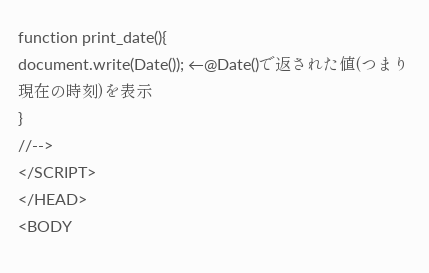function print_date(){
document.write(Date()); ←@Date()で返された値(つまり現在の時刻)を表示
}
//-->
</SCRIPT>
</HEAD>
<BODY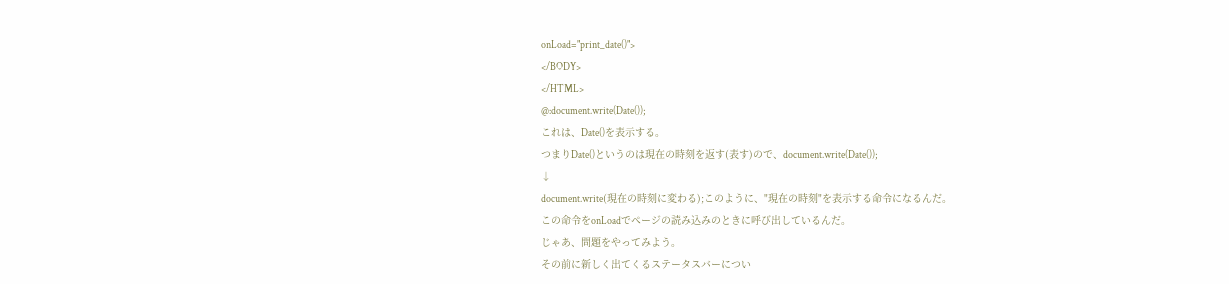onLoad="print_date()">
</BODY>
</HTML>
@:document.write(Date());
これは、Date()を表示する。
つまりDate()というのは現在の時刻を返す(表す)ので、document.write(Date());
↓
document.write(現在の時刻に変わる);このように、"現在の時刻"を表示する命令になるんだ。
この命令をonLoadでページの読み込みのときに呼び出しているんだ。
じゃあ、問題をやってみよう。
その前に新しく出てくるステータスバーについ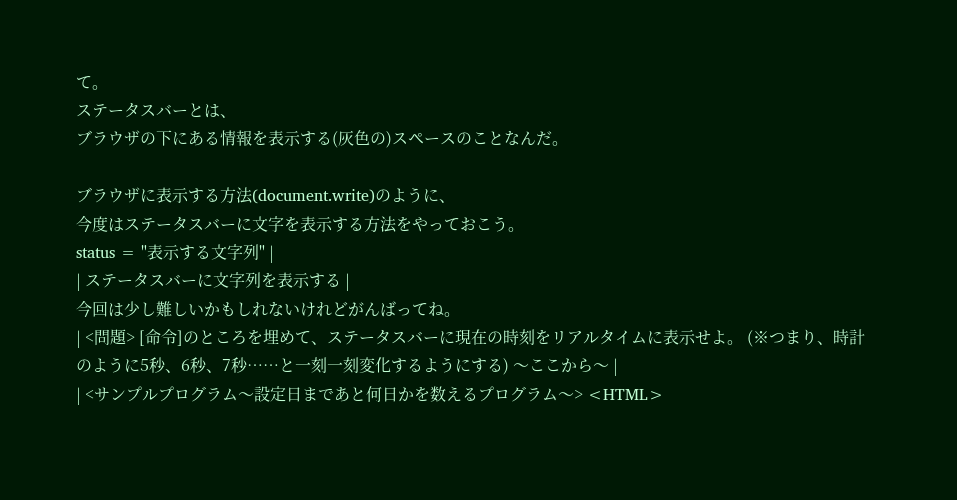て。
ステータスバーとは、
ブラウザの下にある情報を表示する(灰色の)スペースのことなんだ。

ブラウザに表示する方法(document.write)のように、
今度はステータスバーに文字を表示する方法をやっておこう。
status = "表示する文字列" |
| ステータスバーに文字列を表示する |
今回は少し難しいかもしれないけれどがんばってね。
| <問題> [命令]のところを埋めて、ステータスバーに現在の時刻をリアルタイムに表示せよ。 (※つまり、時計のように5秒、6秒、7秒……と一刻一刻変化するようにする) 〜ここから〜 |
| <サンプルプログラム〜設定日まであと何日かを数えるプログラム〜> <HTML>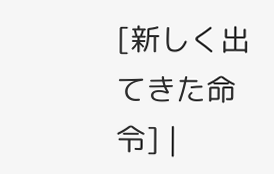[新しく出てきた命令] |